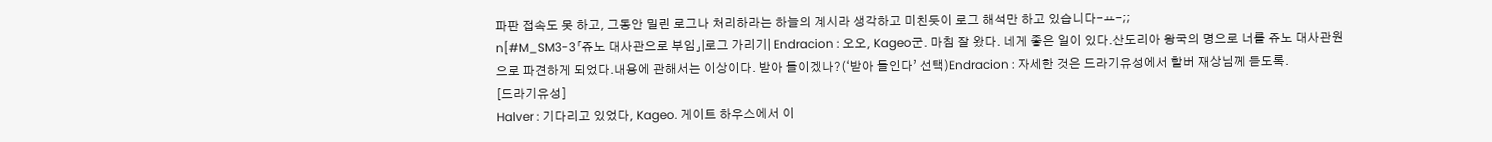파판 접속도 못 하고, 그동안 밀린 로그나 처리하라는 하늘의 계시라 생각하고 미친듯이 로그 해석만 하고 있습니다-ㅛ-;;
n[#M_SM3-3「쥬노 대사관으로 부임」|로그 가리기| Endracion : 오오, Kageo군. 마침 잘 왔다. 네게 좋은 일이 있다.산도리아 왕국의 명으로 너를 쥬노 대사관원으로 파견하게 되었다.내용에 관해서는 이상이다. 받아 들이겠나?(‘받아 들인다’ 선택)Endracion : 자세한 것은 드라기유성에서 할버 재상님께 듣도록.
[드라기유성]
Halver : 기다리고 있었다, Kageo. 게이트 하우스에서 이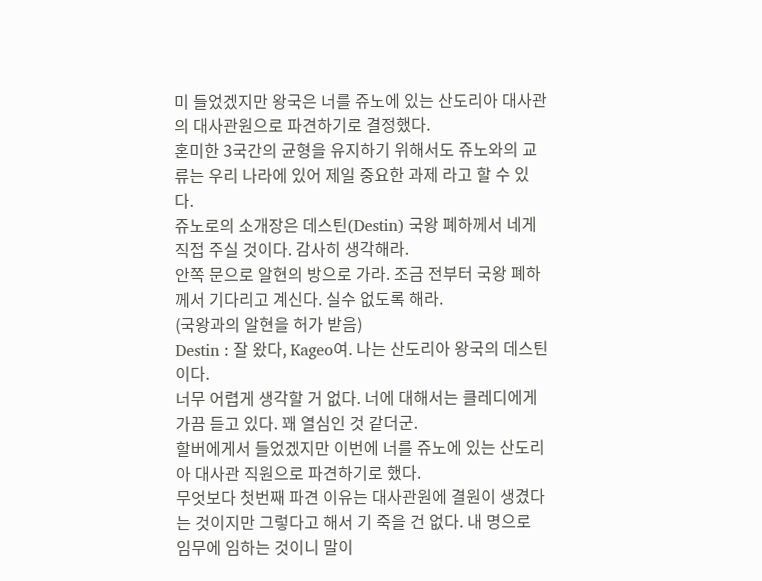미 들었겠지만 왕국은 너를 쥬노에 있는 산도리아 대사관의 대사관원으로 파견하기로 결정했다.
혼미한 3국간의 균형을 유지하기 위해서도 쥬노와의 교류는 우리 나라에 있어 제일 중요한 과제 라고 할 수 있다.
쥬노로의 소개장은 데스틴(Destin) 국왕 폐하께서 네게 직접 주실 것이다. 감사히 생각해라.
안쪽 문으로 알현의 방으로 가라. 조금 전부터 국왕 폐하께서 기다리고 계신다. 실수 없도록 해라.
(국왕과의 알현을 허가 받음)
Destin : 잘 왔다, Kageo여. 나는 산도리아 왕국의 데스틴이다.
너무 어렵게 생각할 거 없다. 너에 대해서는 클레디에게 가끔 듣고 있다. 꽤 열심인 것 같더군.
할버에게서 들었겠지만 이번에 너를 쥬노에 있는 산도리아 대사관 직원으로 파견하기로 했다.
무엇보다 첫번째 파견 이유는 대사관원에 결원이 생겼다는 것이지만 그렇다고 해서 기 죽을 건 없다. 내 명으로 임무에 임하는 것이니 말이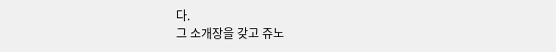다.
그 소개장을 갖고 쥬노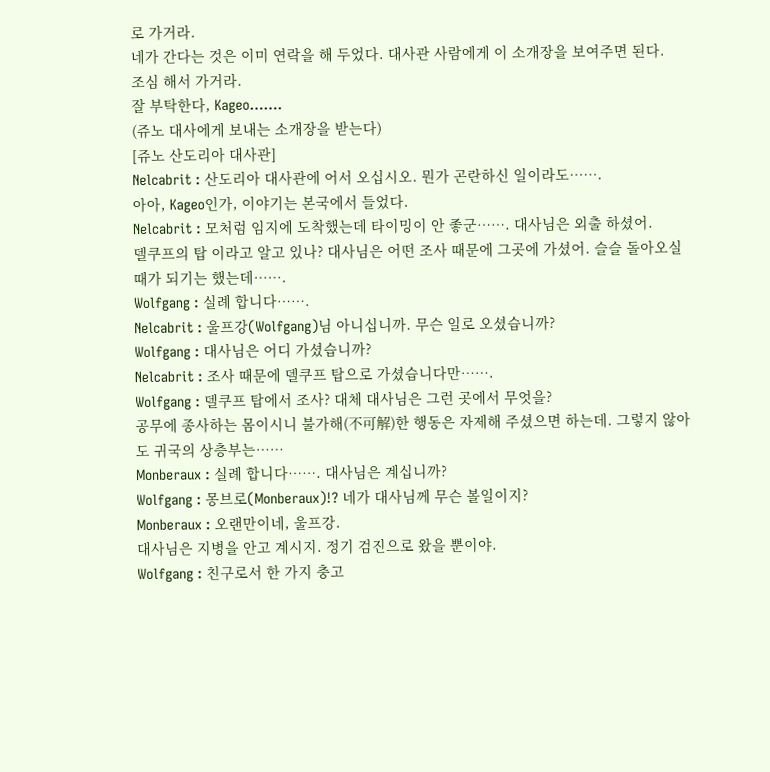로 가거라.
네가 간다는 것은 이미 연락을 해 두었다. 대사관 사람에게 이 소개장을 보여주면 된다.
조심 해서 가거라.
잘 부탁한다, Kageo…….
(쥬노 대사에게 보내는 소개장을 받는다)
[쥬노 산도리아 대사관]
Nelcabrit : 산도리아 대사관에 어서 오십시오. 뭔가 곤란하신 일이라도…….
아아, Kageo인가, 이야기는 본국에서 들었다.
Nelcabrit : 모처럼 임지에 도착했는데 타이밍이 안 좋군……. 대사님은 외출 하셨어.
델쿠프의 탑 이라고 알고 있나? 대사님은 어떤 조사 때문에 그곳에 가셨어. 슬슬 돌아오실 때가 되기는 했는데…….
Wolfgang : 실례 합니다…….
Nelcabrit : 울프강(Wolfgang)님 아니십니까. 무슨 일로 오셨습니까?
Wolfgang : 대사님은 어디 가셨습니까?
Nelcabrit : 조사 때문에 델쿠프 탑으로 가셨습니다만…….
Wolfgang : 델쿠프 탑에서 조사? 대체 대사님은 그런 곳에서 무엇을?
공무에 종사하는 몸이시니 불가해(不可解)한 행동은 자제해 주셨으면 하는데. 그렇지 않아도 귀국의 상층부는……
Monberaux : 실례 합니다……. 대사님은 계십니까?
Wolfgang : 몽브로(Monberaux)!? 네가 대사님께 무슨 볼일이지?
Monberaux : 오랜만이네, 울프강.
대사님은 지병을 안고 계시지. 정기 검진으로 왔을 뿐이야.
Wolfgang : 친구로서 한 가지 충고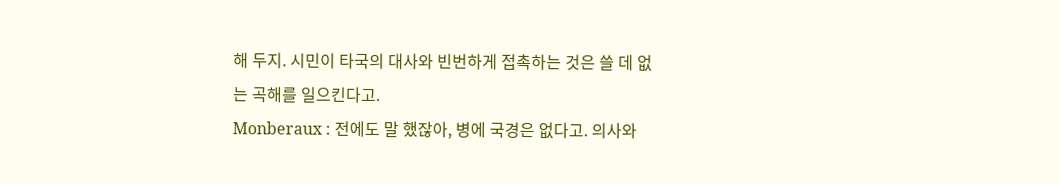해 두지. 시민이 타국의 대사와 빈번하게 접촉하는 것은 쓸 데 없는 곡해를 일으킨다고.
Monberaux : 전에도 말 했잖아, 병에 국경은 없다고. 의사와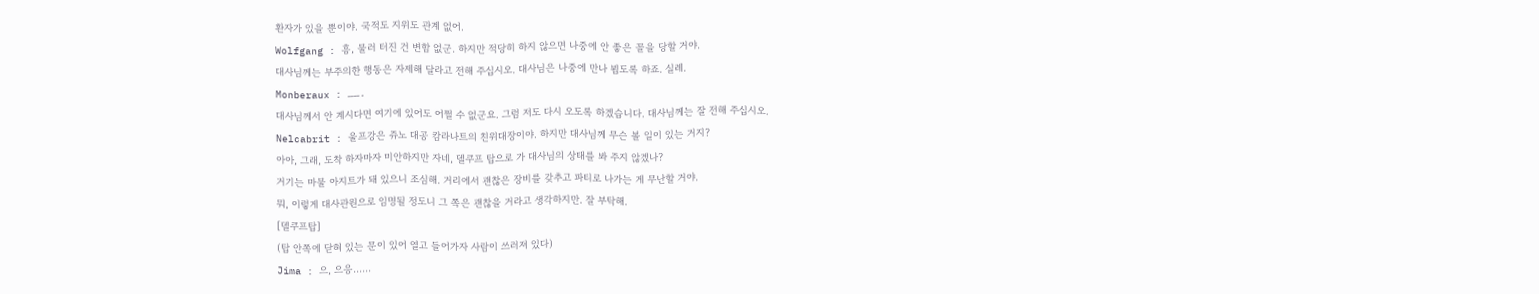환자가 있을 뿐이야. 국적도 지위도 관계 없어.
Wolfgang : 흥, 물러 터진 건 변함 없군. 하지만 적당히 하지 않으면 나중에 안 좋은 꼴을 당할 거야.
대사님께는 부주의한 행동은 자제해 달라고 전해 주십시오. 대사님은 나중에 만나 뵙도록 하죠. 실례.
Monberaux : …….
대사님께서 안 계시다면 여기에 있어도 어쩔 수 없군요. 그럼 저도 다시 오도록 하겠습니다. 대사님께는 잘 전해 주십시오.
Nelcabrit : 울프강은 쥬노 대공 캄라나트의 친위대장이야. 하지만 대사님께 무슨 볼 일이 있는 거지?
아아, 그래, 도착 하자마자 미안하지만 자네, 델쿠프 탑으로 가 대사님의 상태를 봐 주지 않겠나?
거기는 마물 아지트가 돼 있으니 조심해. 거리에서 괜찮은 장비를 갖추고 파티로 나가는 게 무난할 거야.
뭐, 이렇게 대사관원으로 임명될 정도니 그 쪽은 괜찮을 거라고 생각하지만. 잘 부탁해.
[델쿠프탑]
(탑 안쪽에 닫혀 있는 문이 있어 열고 들어가자 사람이 쓰러져 있다)
Jima : 으, 으응……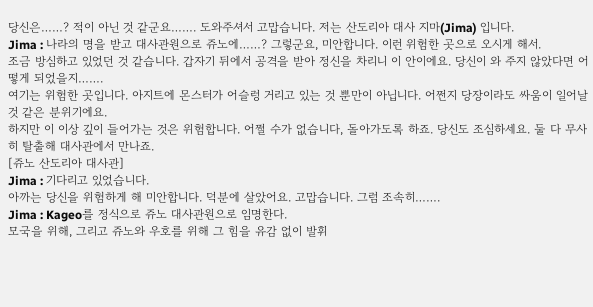당신은……? 적이 아닌 것 같군요……. 도와주셔서 고맙습니다. 저는 산도리아 대사 지마(Jima) 입니다.
Jima : 나라의 명을 받고 대사관원으로 쥬노에……? 그렇군요, 미안합니다. 이런 위험한 곳으로 오시게 해서.
조금 방심하고 있었던 것 같습니다. 갑자기 뒤에서 공격을 받아 정신을 차리니 이 안이에요. 당신이 와 주지 않았다면 어떻게 되었을지…….
여기는 위험한 곳입니다. 아지트에 몬스터가 어슬렁 거리고 있는 것 뿐만이 아닙니다. 어쩐지 당장이라도 싸움이 일어날 것 같은 분위기에요.
하지만 이 이상 깊이 들어가는 것은 위험합니다. 어쩔 수가 없습니다, 돌아가도록 하죠. 당신도 조심하세요. 둘 다 무사히 탈출해 대사관에서 만나죠.
[쥬노 산도리아 대사관]
Jima : 기다리고 있었습니다.
아까는 당신을 위험하게 해 미안합니다. 덕분에 살았어요. 고맙습니다. 그럼 조속히…….
Jima : Kageo를 정식으로 쥬노 대사관원으로 임명한다.
모국을 위해, 그리고 쥬노와 우호를 위해 그 힘을 유감 없이 발휘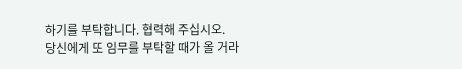하기를 부탁합니다. 협력해 주십시오.
당신에게 또 임무를 부탁할 때가 올 거라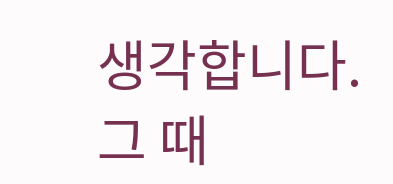생각합니다. 그 때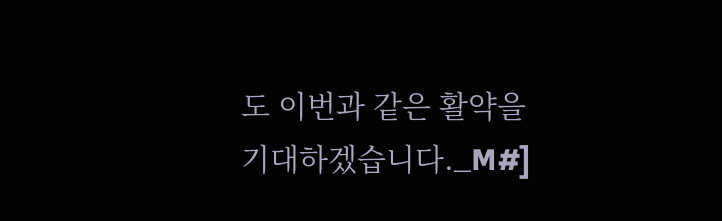도 이번과 같은 활약을 기대하겠습니다._M#]